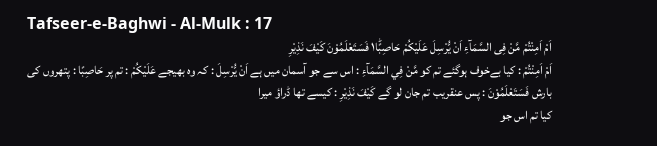Tafseer-e-Baghwi - Al-Mulk : 17
اَمْ اَمِنْتُمْ مَّنْ فِی السَّمَآءِ اَنْ یُّرْسِلَ عَلَیْكُمْ حَاصِبًا١ؕ فَسَتَعْلَمُوْنَ كَیْفَ نَذِیْرِ
اَمْ اَمِنْتُمْ : کیا بےخوف ہوگئے تم کو مَّنْ فِي السَّمَآءِ : اس سے جو آسمان میں ہے اَنْ يُّرْسِلَ : کہ وہ بھیجے عَلَيْكُمْ : تم پر حَاصِبًا : پتھروں کی بارش فَسَتَعْلَمُوْنَ : پس عنقریب تم جان لو گے كَيْفَ نَذِيْرِ : کیسے تھا ڈراؤ میرا
کیا تم اس جو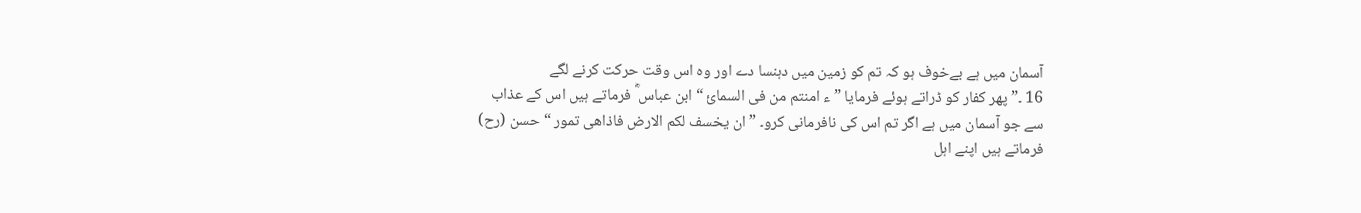آسمان میں ہے بےخوف ہو کہ تم کو زمین میں دہنسا دے اور وہ اس وقت حرکت کرنے لگے
16 ۔” پھر کفار کو ڈراتے ہوئے فرمایا ” ء امنتم من فی السمائ “ ابن عباس ؓ فرماتے ہیں اس کے عذاب سے جو آسمان میں ہے اگر تم اس کی نافرمانی کرو۔ ” ان یخسف لکم الارض فاذاھی تمور “ حسن (رح) فرماتے ہیں اپنے اہل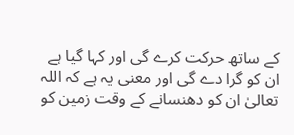کے ساتھ حرکت کرے گی اور کہا گیا ہے ان کو گرا دے گی اور معنی یہ ہے کہ اللہ تعالیٰ ان کو دھنسانے کے وقت زمین کو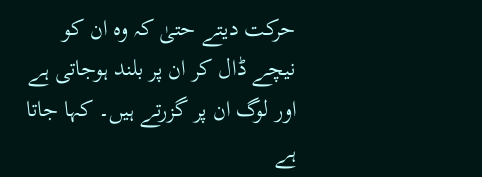حرکت دیتے حتیٰ کہ وہ ان کو نیچے ڈال کر ان پر بلند ہوجاتی ہے اور لوگ ان پر گزرتے ہیں۔ کہا جاتا ہے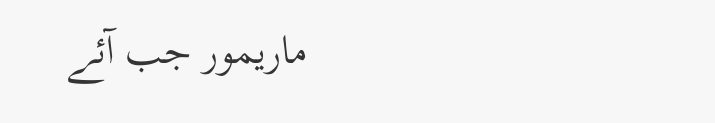ماریمور جب آئے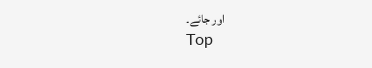اور جائے۔
Top